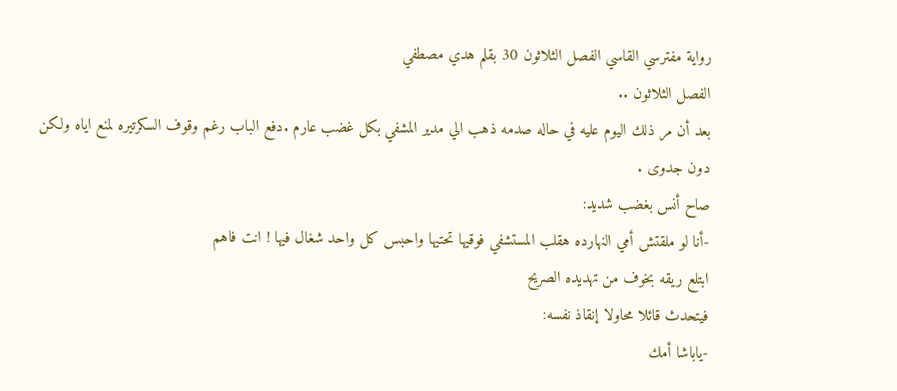رواية مفترسي القاسي الفصل الثلاثون 30 بقلم هدي مصطفي
الفصل الثلاثون ..
بعد أن مر ذلك اليوم عليه في حاله صدمه ذهب الي مدير المشفي بكل غضب عارم .دفع الباب رغم وقوف السكرتيره لمنع اياه ولكن دون جدوى .
صاح أنس بغضب شديد:
-أنا لو ملقتش أمي النهارده هقلب المستشفي فوقيها تحتيها واحبس كل واحد شغال فيها ! انت فاهم
ابتلع ريقه بخوف من تهديده الصريح
فيتحدث قائلا محاولا إنقاذ نفسه:
-ياباشا أمك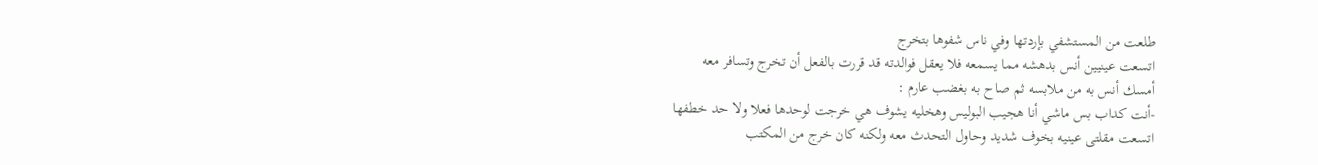طلعت من المستشفي بإردتها وفي ناس شفوها بتخرج
اتسعت عينيين أنس بدهشه مما يسمعه فلا يعقل فوالدته قد قررت بالفعل أن تخرج وتسافر معه
أمسك أنس به من ملابسه ثم صاح به بغضب عارم :
-أنت كداب بس ماشي أنا هجيب البوليس وهخليه يشوف هي خرجت لوحدها فعلا ولا حد خطفها
اتسعت مقلتى عينيه بخوف شديد وحاول التحدث معه ولكنه كان خرج من المكتب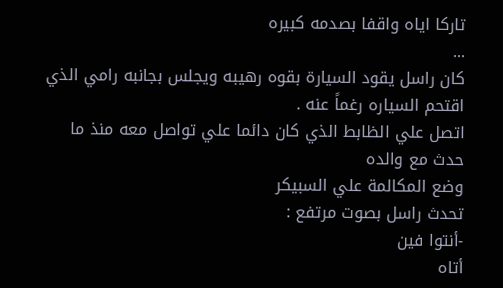تاركا اياه واقفا بصدمه كبيره
...
كان راسل يقود السيارة بقوه رهيبه ويجلس بجانبه رامي الذي اقتحم السياره رغماً عنه .
اتصل علي الظابط الذي كان دائما علي تواصل معه منذ ما حدث مع والده
وضع المكالمة علي السبيكر
تحدث راسل بصوت مرتفع :
-أنتوا فين
أتاه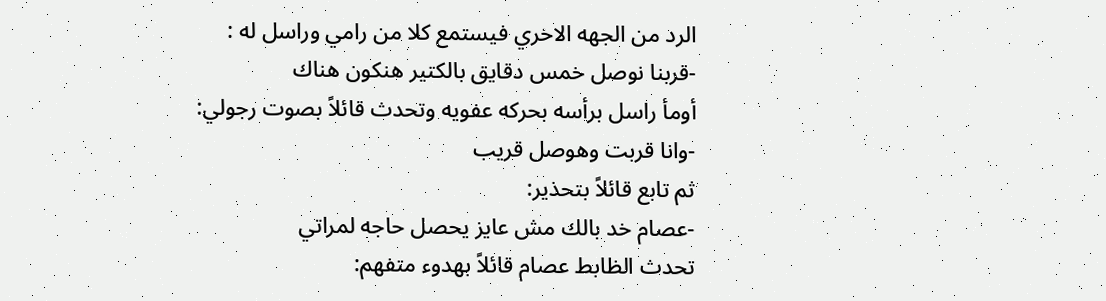الرد من الجهه الاخري فيستمع كلا من رامي وراسل له :
-قربنا نوصل خمس دقايق بالكتير هنكون هناك
أومأ راسل برأسه بحركه عفويه وتحدث قائلاً بصوت رجولي:
-وانا قربت وهوصل قريب
ثم تابع قائلاً بتحذير:
-عصام خد بالك مش عايز يحصل حاجه لمراتي
تحدث الظابط عصام قائلاً بهدوء متفهم: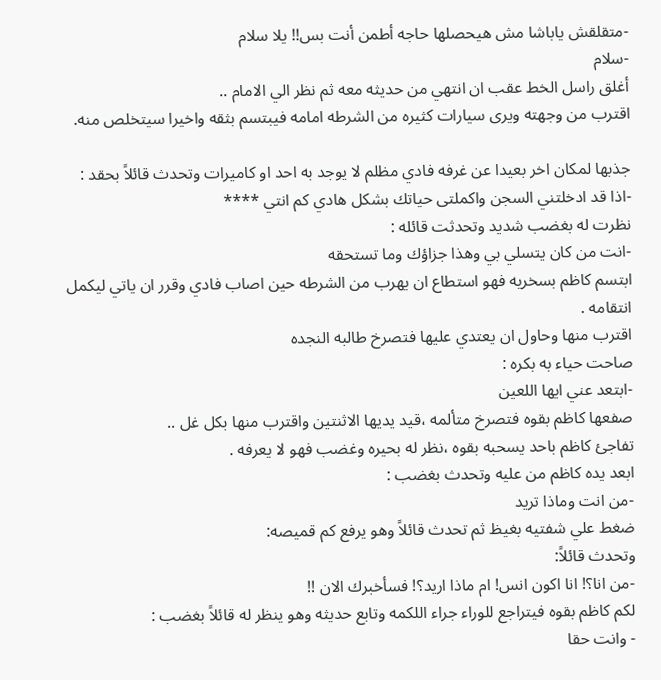-متقلقش ياباشا مش هيحصلها حاجه أطمن أنت بس!! يلا سلام
-سلام
أغلق راسل الخط عقب ان انتهي من حديثه معه ثم نظر الي الامام ..
اقترب من وجهته ويرى سيارات كثيره من الشرطه امامه فيبتسم بثقه واخيرا سيتخلص منه.

جذبها لمكان اخر بعيدا عن غرفه فادي مظلم لا يوجد به احد او كاميرات وتحدث قائلاً بحقد :
-اذا قد ادخلتني السجن واكملتى حياتك بشكل هادي كم انتي ****
نظرت له بغضب شديد وتحدثت قائله :
-انت من كان يتسلي بي وهذا جزاؤك وما تستحقه
ابتسم كاظم بسخريه فهو استطاع ان يهرب من الشرطه حين اصاب فادي وقرر ان ياتي ليكمل انتقامه .
اقترب منها وحاول ان يعتدي عليها فتصرخ طالبه النجده
صاحت حياء به بكره :
-ابتعد عني ايها اللعين
صفعها كاظم بقوه فتصرخ متألمه ،قيد يديها الاثنتين واقترب منها بكل غل ..
تفاجئ كاظم باحد يسحبه بقوه ،نظر له بحيره وغضب فهو لا يعرفه .
ابعد يده كاظم من عليه وتحدث بغضب :
-من انت وماذا تريد
ضغط علي شفتيه بغيظ ثم تحدث قائلاً وهو يرفع كم قميصه:
وتحدث قائلاً:
-من انا؟! انا اكون انس! ام ماذا اريد؟! فسأخبرك الان !!
لكم كاظم بقوه فيتراجع للوراء جراء اللكمه وتابع حديثه وهو ينظر له قائلاً بغضب :
- وانت حقا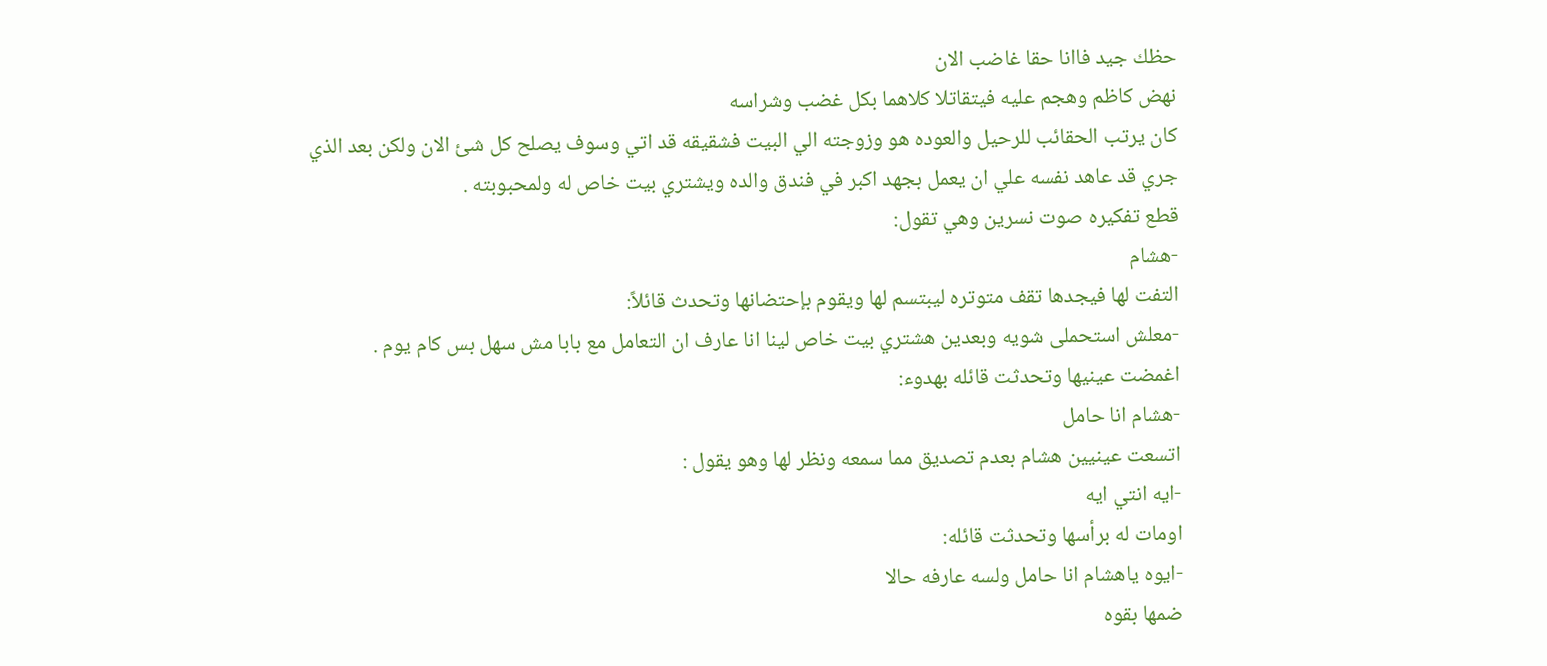حظك جيد فاانا حقا غاضب الان
نهض كاظم وهجم عليه فيتقاتلا كلاهما بكل غضب وشراسه
كان يرتب الحقائب للرحيل والعوده هو وزوجته الي البيت فشقيقه قد اتي وسوف يصلح كل شئ الان ولكن بعد الذي
جري قد عاهد نفسه علي ان يعمل بجهد اكبر في فندق والده ويشتري بيت خاص له ولمحبوبته .
قطع تفكيره صوت نسرين وهي تقول:
-هشام
التفت لها فيجدها تقف متوتره ليبتسم لها ويقوم بإحتضانها وتحدث قائلاً:
-معلش استحملى شويه وبعدين هشتري بيت خاص لينا انا عارف ان التعامل مع بابا مش سهل بس كام يوم .
اغمضت عينيها وتحدثت قائله بهدوء:
-هشام انا حامل
اتسعت عينيين هشام بعدم تصديق مما سمعه ونظر لها وهو يقول :
-ايه انتي ايه
اومات له برأسها وتحدثت قائله:
-ايوه ياهشام انا حامل ولسه عارفه حالا
ضمها بقوه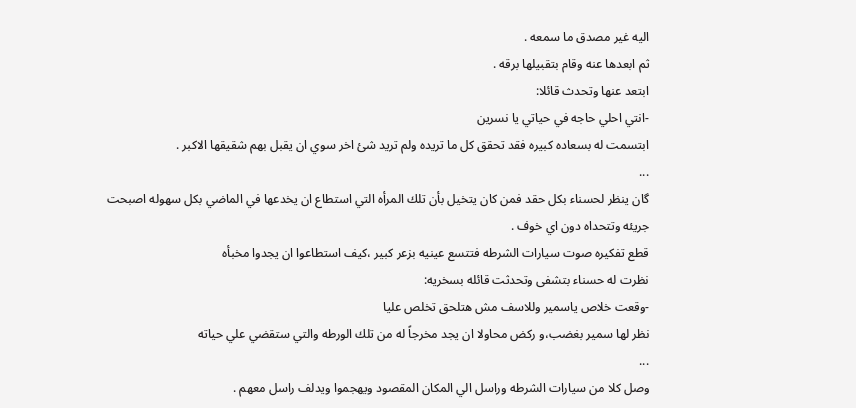اليه غير مصدق ما سمعه .
ثم ابعدها عنه وقام بتقبيلها برقه .
ابتعد عنها وتحدث قائلا:
-انتي احلي حاجه في حياتي يا نسرين
ابتسمت له بسعاده كبيره فقد تحقق كل ما تريده ولم تريد شئ اخر سوي ان يقبل بهم شقيقها الاكبر .
...
گان ينظر لحسناء بكل حقد فمن كان يتخيل بأن تلك المرأه التي استطاع ان يخدعها في الماضي بكل سهوله اصبحت
جريئه وتتحداه دون اي خوف .
قطع تفكيره صوت سيارات الشرطه فتتسع عينيه بزعر كبير ،كيف استطاعوا ان يجدوا مخبأه
نظرت له حسناء بتشفى وتحدثت قائله بسخريه:
-وقعت خلاص ياسمير وللاسف مش هتلحق تخلص عليا
نظر لها سمير بغضب،و ركض محاولا ان يجد مخرجاً له من تلك الورطه والتي ستقضي علي حياته
...
وصل كلا من سيارات الشرطه وراسل الي المكان المقصود ويهجموا ويدلف راسل معهم .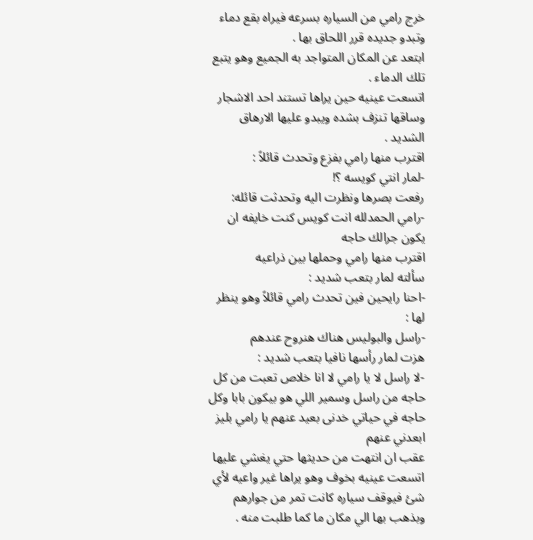خرج رامي من السياره بسرعه فيراه بقع دماء وتبدو جديده قرر اللحاق بها .
ابتعد عن المكان المتواجد به الجميع وهو يتبع تلك الدماء .
اتسعت عينيه حين يراها تستند احد الاشجار وساقها تنزف بشده ويبدو عليها الارهاق الشديد .
اقترب منها رامي بفزع وتحدث قائلاً :
-لمار انتي كويسه ؟!
رفعت بصرها ونظرت اليه وتحدثت قائله:
-رامي الحمدلله انت كويس كنت خايفه ان يكون جرالك حاجه
اقترب منها رامي وحملها بين ذراعيه
سألته لمار بتعب شديد :
-احنا رايحين فين تحدث رامي قائلاً وهو ينظر لها :
-راسل والبوليس هناك هنروح عندهم
هزت لمار رأسها نافيا بتعب شديد :
-لا راسل لا يا رامي لا انا خلاص تعبت من كل حاجه من راسل وسمير اللي هو بيكون بابا وكل حاجه في حياتي خدنى بعيد عنهم يا رامي بليز ابعدني عنهم
عقب ان انتهت من حديثها حتي يغشي عليها
اتسعت عينيه بخوف وهو يراها غير واعيه لأي شئ فيوقف سياره كانت تمر من جوارهم
وبذهب بها الي مكان ما كما طلبت منه .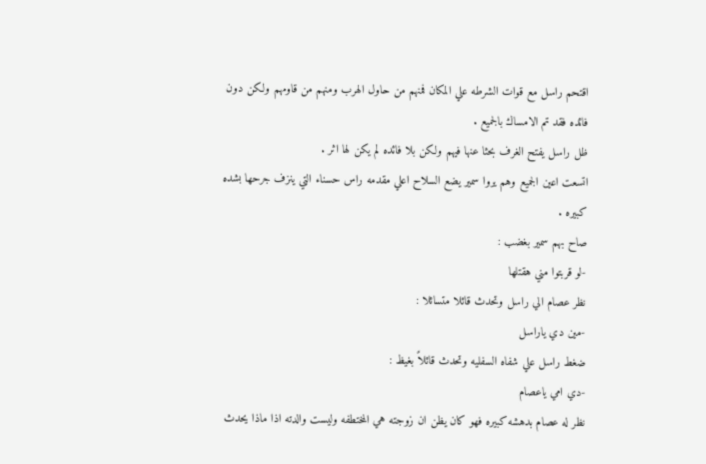اقتحم راسل مع قوات الشرطه علي المكان فمنهم من حاول الهرب ومنهم من قاومهم ولكن دون فائده فقد تم الامساك بالجميع .
ظل راسل يفتح الغرف بحثا عنها فيهم ولكن بلا فائده لم يكن لها اثر .
اتسعت اعين الجميع وهم يروا سمير يضع السلاح اعلي مقدمه راس حسناء التي ينزف جرحها بشده كبيره .
صاح بهم سمير بغضب :
-لو قربتوا مني هقتلها
نظر عصام الي راسل وتحدث قائلا متسائلا :
-مين دي ياراسل
ضغط راسل علي شفاه السفليه وتحدث قائلاً بغيظ :
-دي امي ياعصام
نظر له عصام بدهشه كبيره فهو كان يظن ان زوجته هي المختطفه وليست والدته اذا ماذا يحدث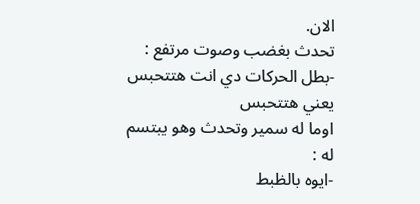الان.
تحدث بغضب وصوت مرتفع :
-بطل الحركات دي انت هتتحبس يعني هتتحبس
اوما له سمير وتحدث وهو يبتسم له :
-ايوه بالظبط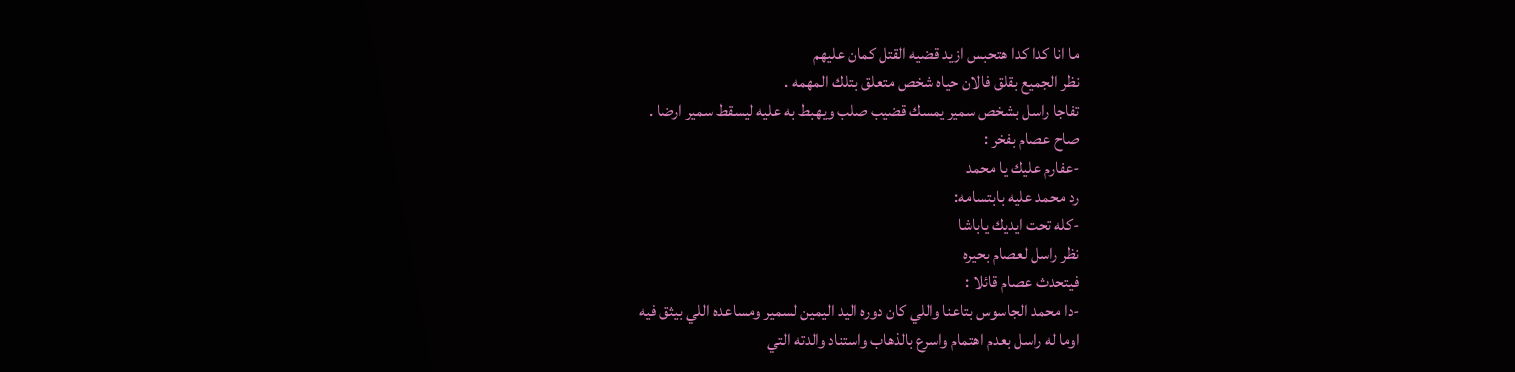ما انا كدا كدا هتحبس ازيد قضيه القتل كمان عليهم
نظر الجميع بقلق فالان حياه شخص متعلق بتلك المهمه .
تفاجا راسل بشخص سمير يمسك قضيب صلب ويهبط به عليه ليسقط سمير ارضا .
صاح عصام بفخر :
-عفارم عليك يا محمد
رد محمد عليه بابتسامه:
-كله تحت ايديك ياباشا
نظر راسل لعصام بحيره
فيتحدث عصام قائلا :
-دا محمد الجاسوس بتاعنا واللي كان دوره اليد اليمين لسمير ومساعده اللي بيثق فيه
اوما له راسل بعدم اهتمام واسرع بالذهاب واستناد والدته التي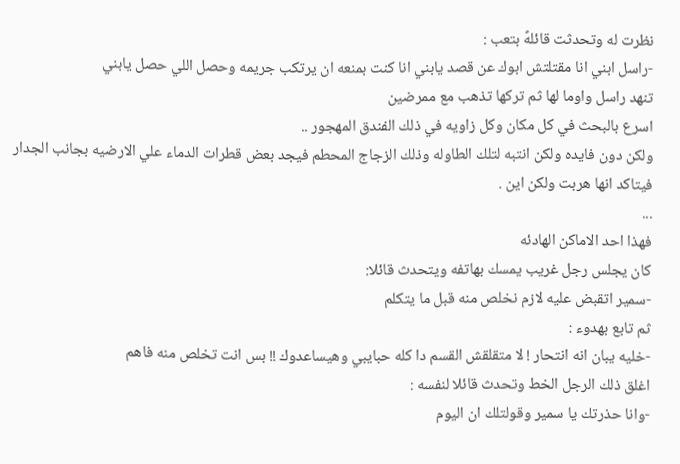نظرت له وتحدثت قائلهً بتعب :
-راسل ابني انا مقتلتش ابوك عن قصد يابني انا كنت بمنعه ان يرتكب جريمه وحصل اللي حصل يابني
تنهد راسل واوما لها ثم تركها تذهب مع ممرضين
اسرع بالبحث في كل مكان وكل زاويه في ذلك الفندق المهجور ..
ولكن دون فايده ولكن انتبه لتلك الطاوله وذلك الزجاج المحطم فيجد بعض قطرات الدماء علي الارضيه بجانب الجدار فيتاكد انها هربت ولكن اين .
...
فهذا احد الاماكن الهادئه
كان يجلس رجل غريب يمسك بهاتفه ويتحدث قائلا:
-سمير اتقبض عليه لازم نخلص منه قبل ما يتكلم
ثم تابع بهدوء :
-خليه يبان انه انتحار ! لا متقلقش القسم دا كله حبايبي وهيساعدوك !! بس انت تخلص منه فاهم
اغلق ذلك الرجل الخط وتحدث قائلا لنفسه :
-وانا حذرتك يا سمير وقولتلك ان اليوم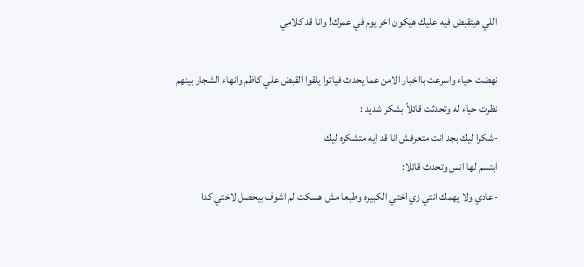اللي هيتقبض فيه عليك هيكون اخر يوم في عمرك! وانا قد كلامي

نهضت حياء واسرعت بااخبار الامن عما يحدث فياتوا يلقوا القبض علي كاظم وانهاء الشجار بينهم
نظرت حياء له وتحدثت قائلاً بشكر شديد :
-شكرا ليك بجد انت متعرفش انا قد ايه متشكره ليك
ابتسم لها انس وتحدث قائلا:
-عادي ولا يهمك انتي زي اختي الكبيره وطبعا مش هسكت لم اشوف بيحصل لاختي كدا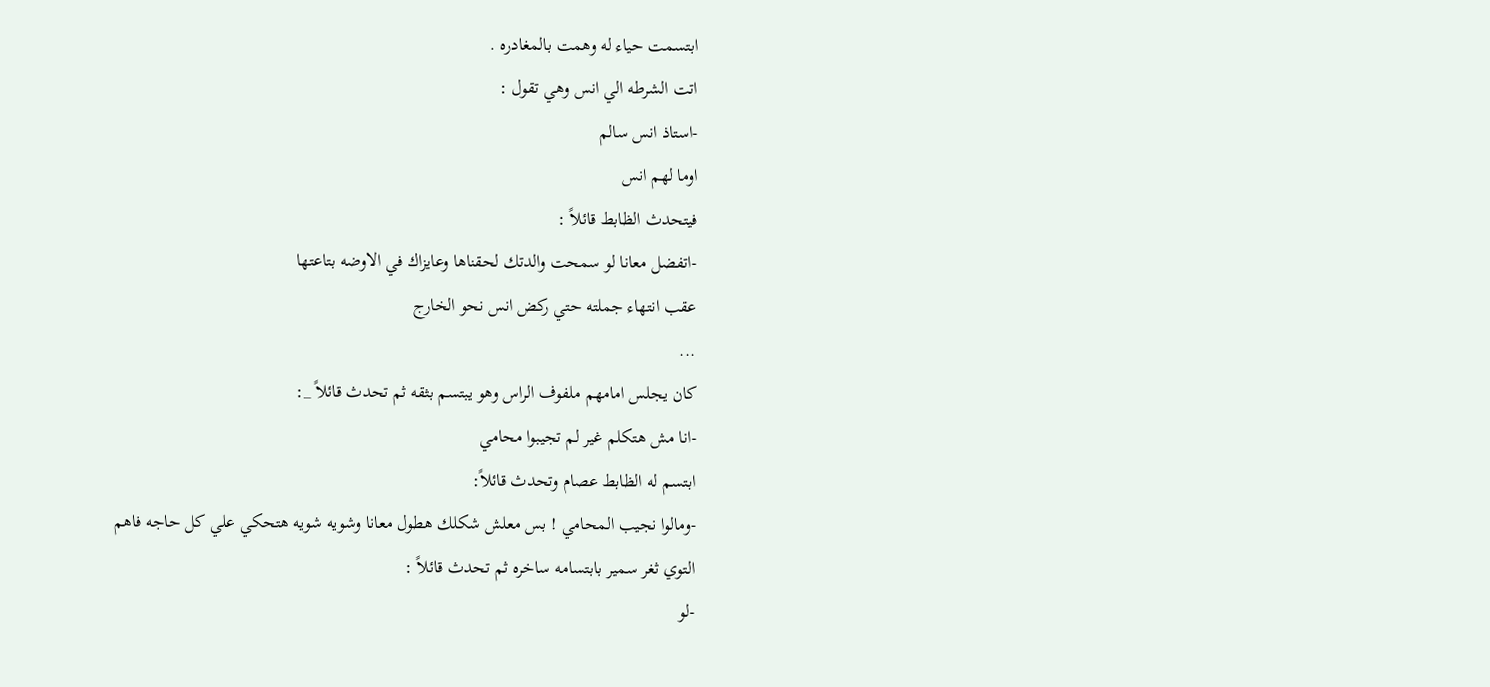ابتسمت حياء له وهمت بالمغادره .
اتت الشرطه الي انس وهي تقول :
-استاذ انس سالم
اوما لهم انس
فيتحدث الظابط قائلاً :
-اتفضل معانا لو سمحت والدتك لحقناها وعايزاك في الاوضه بتاعتها
عقب انتهاء جملته حتي ركض انس نحو الخارج
...
كان يجلس امامهم ملفوف الراس وهو يبتسم بثقه ثم تحدث قائلاً _:
-انا مش هتكلم غير لم تجيبوا محامي
ابتسم له الظابط عصام وتحدث قائلاً:
-ومالوا نجيب المحامي ! بس معلش شكلك هطول معانا وشويه شويه هتحكي علي كل حاجه فاهم
التوي ثغر سمير بابتسامه ساخره ثم تحدث قائلاً :
-لو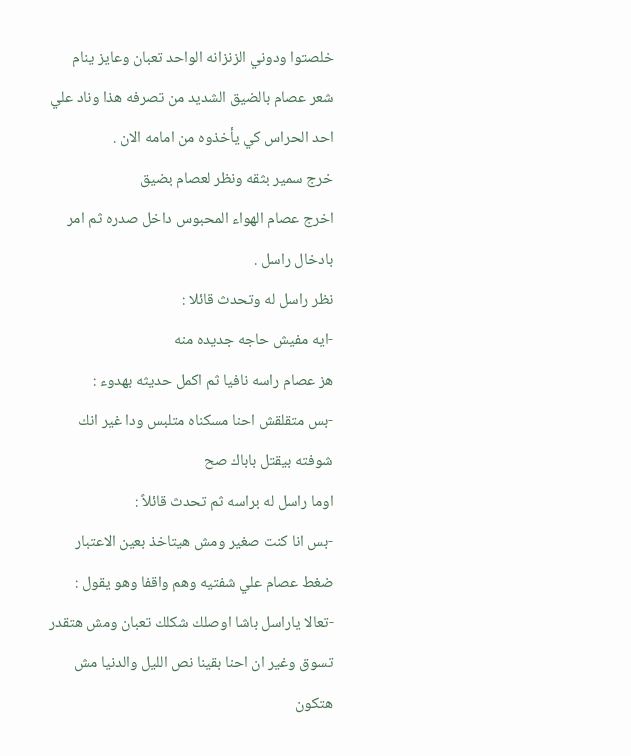خلصتوا ودوني الزنزانه الواحد تعبان وعايز ينام
شعر عصام بالضيق الشديد من تصرفه هذا وناد علي احد الحراس كي يأخذوه من امامه الان .
خرج سمير بثقه ونظر لعصام بضيق
اخرج عصام الهواء المحبوس داخل صدره ثم امر بادخال راسل .
نظر راسل له وتحدث قائلا :
-ايه مفيش حاجه جديده منه
هز عصام راسه نافيا ثم اكمل حديثه بهدوء :
-بس متقلقش احنا مسكناه متلبس ودا غير انك شوفته بيقتل باباك صح
اوما راسل له براسه ثم تحدث قائلاً :
-بس انا كنت صغير ومش هيتاخذ بعين الاعتبار
ضغط عصام علي شفتيه وهم واقفا وهو يقول :
-تعالا ياراسل باشا اوصلك شكلك تعبان ومش هتقدر تسوق وغير ان احنا بقينا نص الليل والدنيا مش هتكون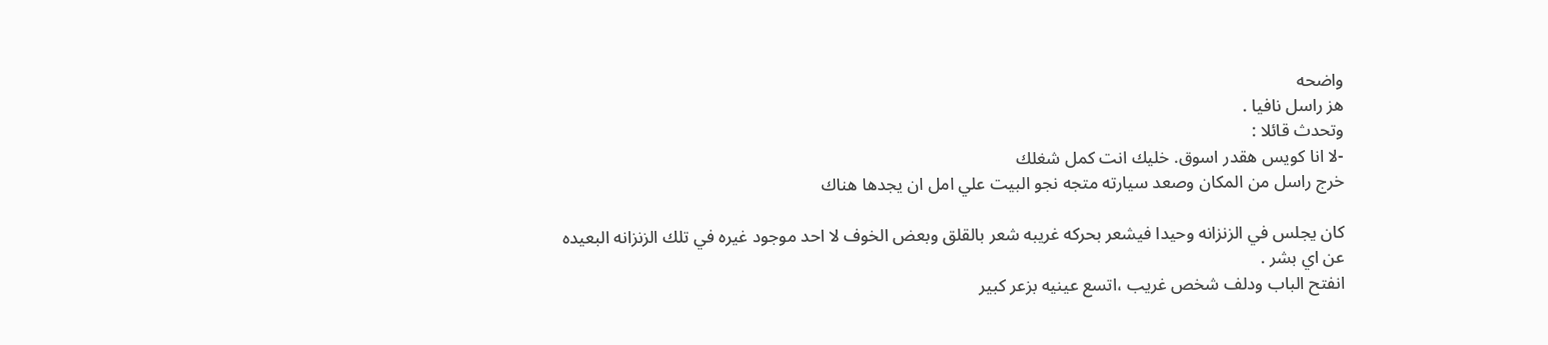واضحه
هز راسل نافيا .
وتحدث قائلا :
-لا انا كويس هقدر اسوق. خليك انت كمل شغلك
خرج راسل من المكان وصعد سيارته متجه نجو البيت علي امل ان يجدها هناك

كان يجلس في الزنزانه وحيدا فيشعر بحركه غريبه شعر بالقلق وبعض الخوف لا احد موجود غيره في تلك الزنزانه البعيده عن اي بشر .
انفتح الباب ودلف شخص غريب ،اتسع عينيه بزعر كبير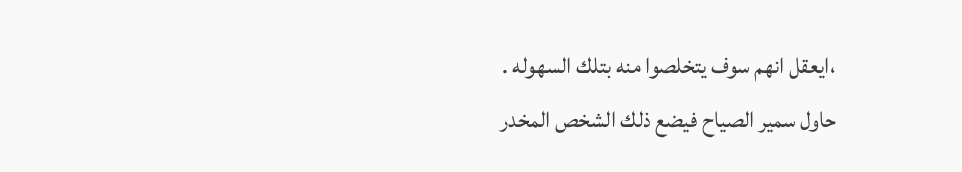،ايعقل انهم سوف يتخلصوا منه بتلك السهوله .
حاول سمير الصياح فيضع ذلك الشخص المخدر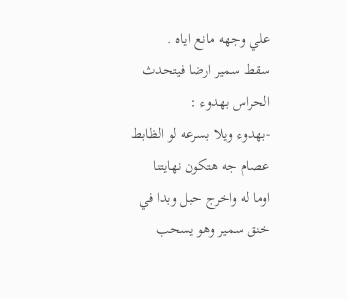علي وجهه مانع اياه .
سقط سمير ارضا فيتحدث الحراس بهدوء :
-بهدوء ويلا بسرعه لو الظابط عصام جه هتكون نهايتنا
اوما له واخرج حبل وبدا في خنق سمير وهو يسحب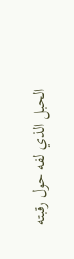الحبل الذي لفه حول رقبته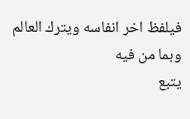فيلفظ اخر انفاسه ويترك العالم وبما من فيه
يتبع